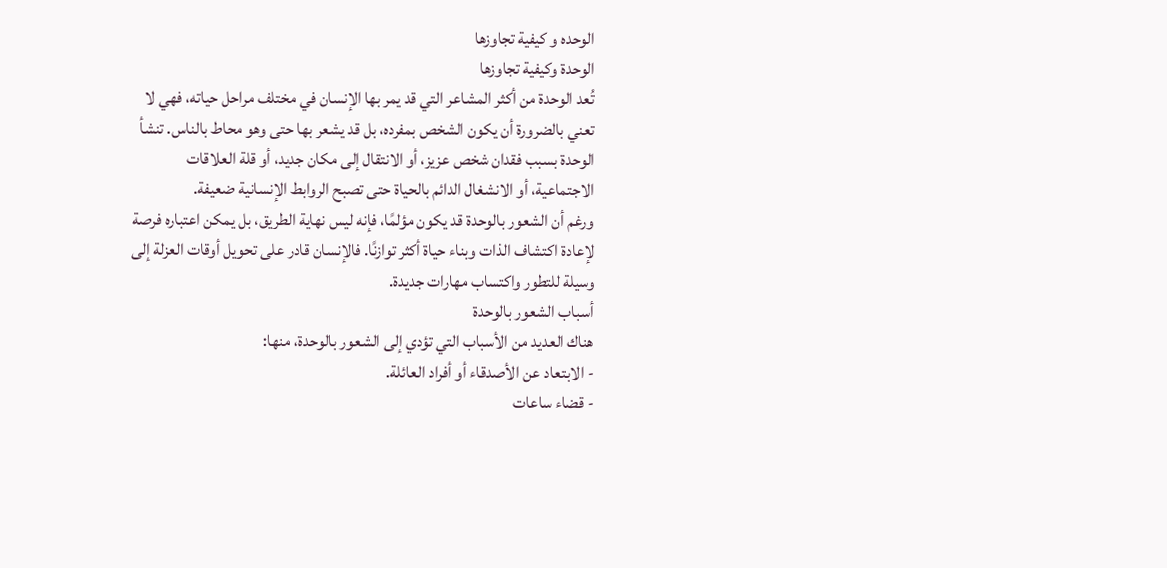الوحده و كيفية تجاوزها
الوحدة وكيفية تجاوزها
تُعد الوحدة من أكثر المشاعر التي قد يمر بها الإنسان في مختلف مراحل حياته، فهي لا تعني بالضرورة أن يكون الشخص بمفرده، بل قد يشعر بها حتى وهو محاط بالناس. تنشأ الوحدة بسبب فقدان شخص عزيز، أو الانتقال إلى مكان جديد، أو قلة العلاقات الاجتماعية، أو الانشغال الدائم بالحياة حتى تصبح الروابط الإنسانية ضعيفة.
ورغم أن الشعور بالوحدة قد يكون مؤلمًا، فإنه ليس نهاية الطريق، بل يمكن اعتباره فرصة لإعادة اكتشاف الذات وبناء حياة أكثر توازنًا. فالإنسان قادر على تحويل أوقات العزلة إلى وسيلة للتطور واكتساب مهارات جديدة.
أسباب الشعور بالوحدة
هناك العديد من الأسباب التي تؤدي إلى الشعور بالوحدة، منها:
- الابتعاد عن الأصدقاء أو أفراد العائلة.
- قضاء ساعات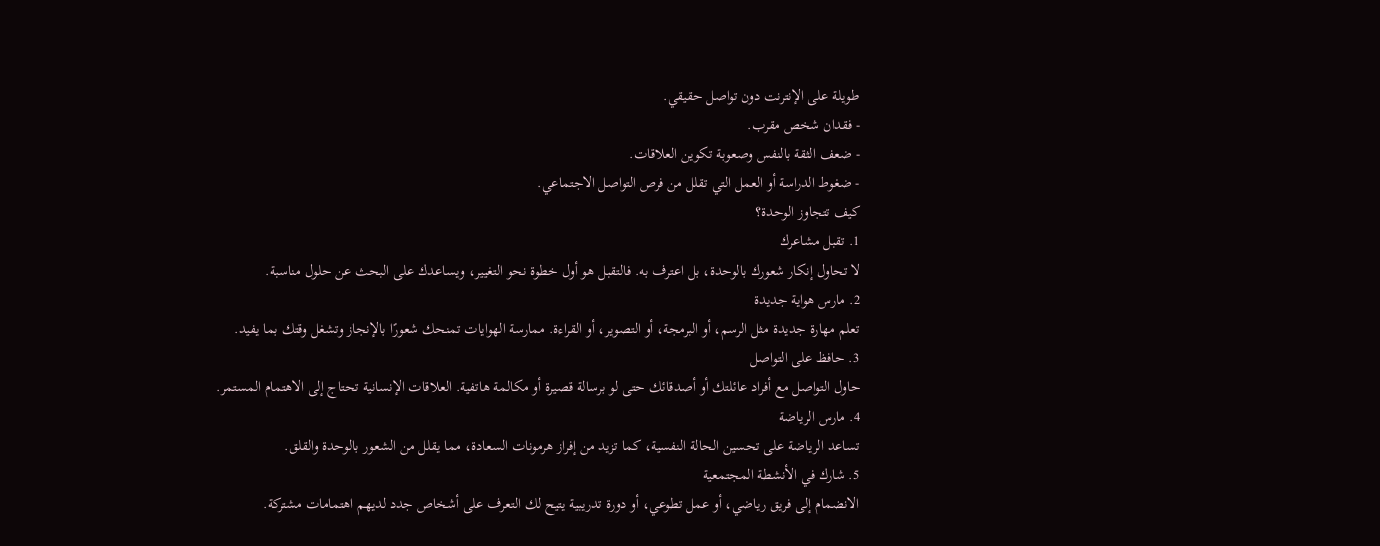طويلة على الإنترنت دون تواصل حقيقي.
- فقدان شخص مقرب.
- ضعف الثقة بالنفس وصعوبة تكوين العلاقات.
- ضغوط الدراسة أو العمل التي تقلل من فرص التواصل الاجتماعي.
كيف تتجاوز الوحدة؟
1. تقبل مشاعرك
لا تحاول إنكار شعورك بالوحدة، بل اعترف به. فالتقبل هو أول خطوة نحو التغيير، ويساعدك على البحث عن حلول مناسبة.
2. مارس هواية جديدة
تعلم مهارة جديدة مثل الرسم، أو البرمجة، أو التصوير، أو القراءة. ممارسة الهوايات تمنحك شعورًا بالإنجاز وتشغل وقتك بما يفيد.
3. حافظ على التواصل
حاول التواصل مع أفراد عائلتك أو أصدقائك حتى لو برسالة قصيرة أو مكالمة هاتفية. العلاقات الإنسانية تحتاج إلى الاهتمام المستمر.
4. مارس الرياضة
تساعد الرياضة على تحسين الحالة النفسية، كما تزيد من إفراز هرمونات السعادة، مما يقلل من الشعور بالوحدة والقلق.
5. شارك في الأنشطة المجتمعية
الانضمام إلى فريق رياضي، أو عمل تطوعي، أو دورة تدريبية يتيح لك التعرف على أشخاص جدد لديهم اهتمامات مشتركة.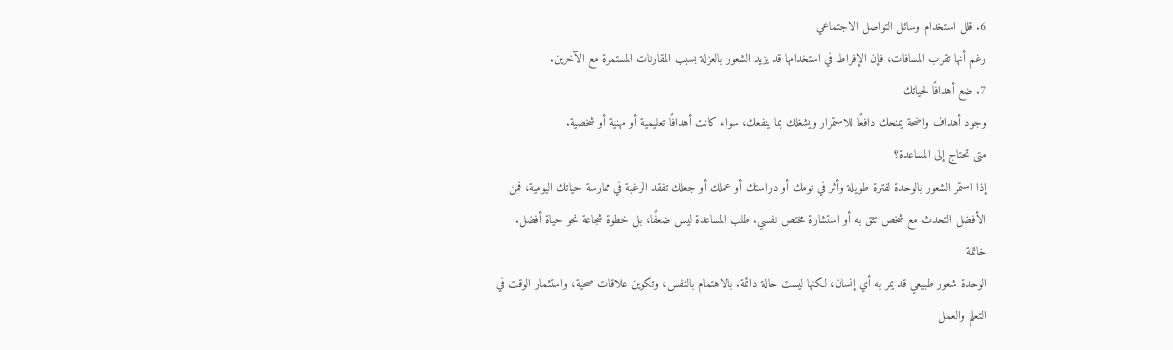6. قلل استخدام وسائل التواصل الاجتماعي
رغم أنها تقرب المسافات، فإن الإفراط في استخدامها قد يزيد الشعور بالعزلة بسبب المقارنات المستمرة مع الآخرين.
7. ضع أهدافًا لحياتك
وجود أهداف واضحة يمنحك دافعًا للاستمرار ويشغلك بما ينفعك، سواء كانت أهدافًا تعليمية أو مهنية أو شخصية.
متى تحتاج إلى المساعدة؟
إذا استمر الشعور بالوحدة لفترة طويلة وأثر في نومك أو دراستك أو عملك أو جعلك تفقد الرغبة في ممارسة حياتك اليومية، فمن الأفضل التحدث مع شخص تثق به أو استشارة مختص نفسي. طلب المساعدة ليس ضعفًا، بل خطوة شجاعة نحو حياة أفضل.
خاتمة
الوحدة شعور طبيعي قد يمر به أي إنسان، لكنها ليست حالة دائمة. بالاهتمام بالنفس، وتكوين علاقات صحية، واستثمار الوقت في التعلم والعمل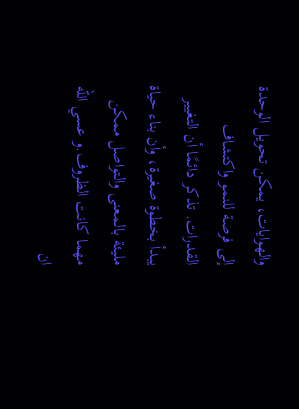والهوايات، يمكن تحويل الوحدة إلى فرصة للنمو واكتشاف القدرات. تذكر دائمًا أن التغيير يبدأ بخطوة صغيرة، وأن بناء حياة مليئة بالمعنى والتواصل ممكن مهما كانت الظروف.و عسي الله ان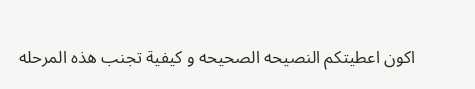اكون اعطيتكم النصيحه الصحيحه و كيفية تجنب هذه المرحله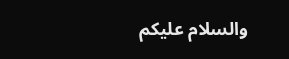والسلام عليكم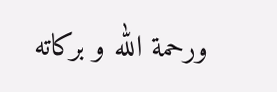ورحمة الله و بركاته